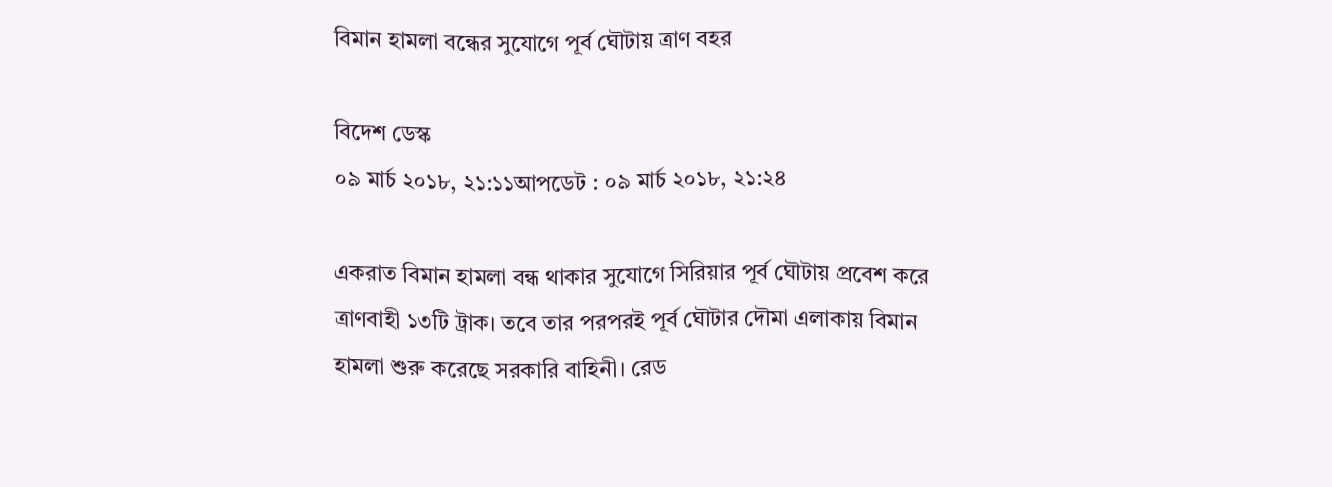বিমান হামলা বন্ধের সুযোগে পূর্ব ঘৌটায় ত্রাণ বহর

বিদেশ ডেস্ক
০৯ মার্চ ২০১৮, ২১:১১আপডেট : ০৯ মার্চ ২০১৮, ২১:২৪

একরাত বিমান হামলা বন্ধ থাকার সুযোগে সিরিয়ার পূর্ব ঘৌটায় প্রবেশ করে ত্রাণবাহী ১৩টি ট্রাক। তবে তার পরপরই পূর্ব ঘৌটার দৌমা এলাকায় বিমান হামলা শুরু করেছে সরকারি বাহিনী। রেড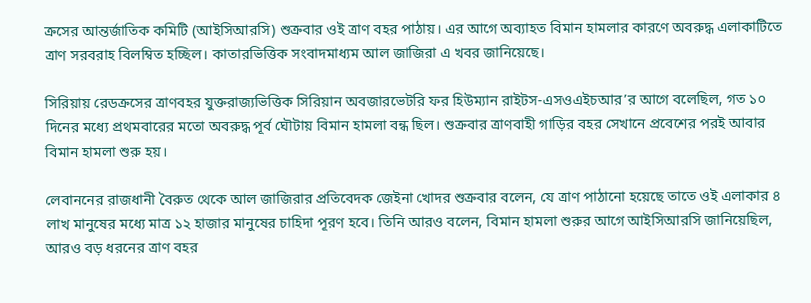ক্রসের আন্তর্জাতিক কমিটি (আইসিআরসি) শুক্রবার ওই ত্রাণ বহর পাঠায়। এর আগে অব্যাহত বিমান হামলার কারণে অবরুদ্ধ এলাকাটিতে ত্রাণ সরবরাহ বিলম্বিত হচ্ছিল। কাতারভিত্তিক সংবাদমাধ্যম আল জাজিরা এ খবর জানিয়েছে।

সিরিয়ায় রেডক্রসের ত্রাণবহর যুক্তরাজ্যভিত্তিক সিরিয়ান অবজারভেটরি ফর হিউম্যান রাইটস-এসওএইচআর’র আগে বলেছিল, গত ১০ দিনের মধ্যে প্রথমবারের মতো অবরুদ্ধ পূর্ব ঘৌটায় বিমান হামলা বন্ধ ছিল। শুক্রবার ত্রাণবাহী গাড়ির বহর সেখানে প্রবেশের পরই আবার বিমান হামলা শুরু হয়।

লেবাননের রাজধানী বৈরুত থেকে আল জাজিরার প্রতিবেদক জেইনা খোদর শুক্রবার বলেন, যে ত্রাণ পাঠানো হয়েছে তাতে ওই এলাকার ৪ লাখ মানুষের মধ্যে মাত্র ১২ হাজার মানুষের চাহিদা পূরণ হবে। তিনি আরও বলেন, বিমান হামলা শুরুর আগে আইসিআরসি জানিয়েছিল, আরও বড় ধরনের ত্রাণ বহর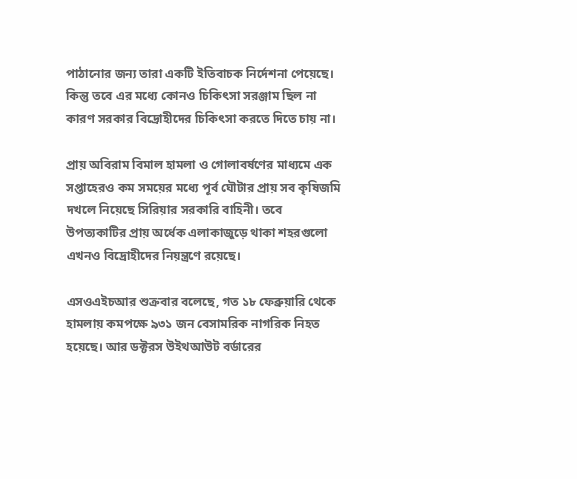পাঠানোর জন্য তারা একটি ইতিবাচক নির্দেশনা পেয়েছে। কিন্তু তবে এর মধ্যে কোনও চিকিৎসা সরঞ্জাম ছিল না কারণ সরকার বিদ্রোহীদের চিকিৎসা করতে দিতে চায় না।

প্রায় অবিরাম বিমাল হামলা ও গোলাবর্ষণের মাধ্যমে এক সপ্তাহেরও কম সময়ের মধ্যে পূর্ব ঘৌটার প্রায় সব কৃষিজমি দখলে নিয়েছে সিরিয়ার সরকারি বাহিনী। তবে উপত্যকাটির প্রায় অর্ধেক এলাকাজুড়ে থাকা শহরগুলো এখনও বিদ্রোহীদের নিয়ন্ত্রণে রয়েছে।

এসওএইচআর শুক্রবার বলেছে, গত ১৮ ফেব্রুয়ারি থেকে হামলায় কমপক্ষে ৯৩১ জন বেসামরিক নাগরিক নিহত হয়েছে। আর ডক্টরস উইথআউট বর্ডারের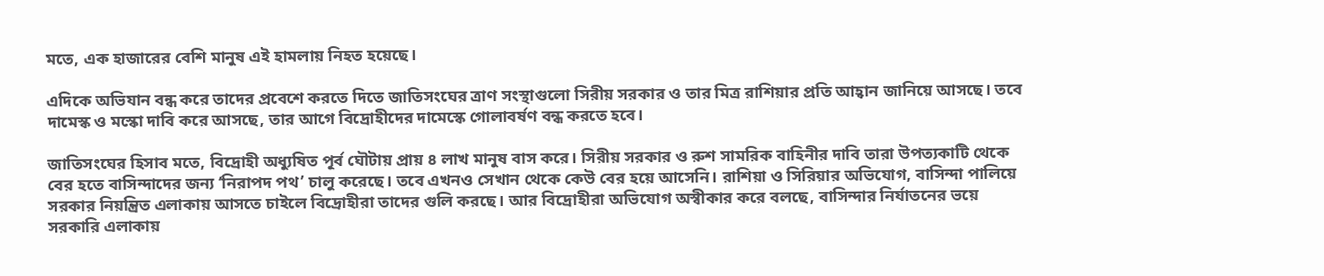মতে, এক হাজারের বেশি মানুষ এই হামলায় নিহত হয়েছে।

এদিকে অভিযান বন্ধ করে তাদের প্রবেশে করতে দিতে জাতিসংঘের ত্রাণ সংস্থাগুলো সিরীয় সরকার ও তার মিত্র রাশিয়ার প্রতি আহ্বান জানিয়ে আসছে। তবে দামেস্ক ও মস্কো দাবি করে আসছে, তার আগে বিদ্রোহীদের দামেস্কে গোলাবর্ষণ বন্ধ করতে হবে।

জাতিসংঘের হিসাব মতে, বিদ্রোহী অধ্যুষিত পূর্ব ঘৌটায় প্রায় ৪ লাখ মানুষ বাস করে। সিরীয় সরকার ও রুশ সামরিক বাহিনীর দাবি তারা উপত্যকাটি থেকে বের হতে বাসিন্দাদের জন্য ‘নিরাপদ পথ’ চালু করেছে। তবে এখনও সেখান থেকে কেউ বের হয়ে আসেনি। রাশিয়া ও সিরিয়ার অভিযোগ, বাসিন্দা পালিয়ে সরকার নিয়ন্ত্রিত এলাকায় আসতে চাইলে বিদ্রোহীরা তাদের গুলি করছে। আর বিদ্রোহীরা অভিযোগ অস্বীকার করে বলছে, বাসিন্দার নির্যাতনের ভয়ে সরকারি এলাকায়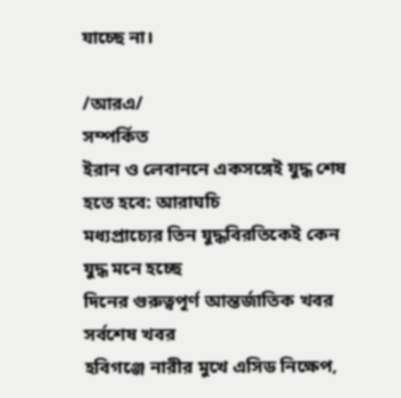যাচ্ছে না।

/আরএ/
সম্পর্কিত
ইরান ও লেবাননে একসঙ্গেই যুদ্ধ শেষ হতে হবে: আরাঘচি
মধ্যপ্রাচ্যের তিন যুদ্ধবিরতিকেই কেন যুদ্ধ মনে হচ্ছে
দিনের গুরুত্বপূর্ণ আন্তর্জাতিক খবর
সর্বশেষ খবর
হবিগঞ্জে নারীর মুখে এসিড নিক্ষেপ,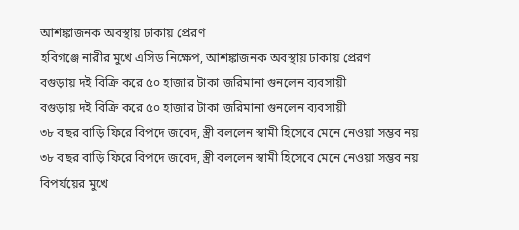আশঙ্কাজনক অবস্থায় ঢাকায় প্রেরণ
হবিগঞ্জে নারীর মুখে এসিড নিক্ষেপ, আশঙ্কাজনক অবস্থায় ঢাকায় প্রেরণ
বগুড়ায় দই বিক্রি করে ৫০ হাজার টাকা জরিমানা গুনলেন ব্যবসায়ী
বগুড়ায় দই বিক্রি করে ৫০ হাজার টাকা জরিমানা গুনলেন ব্যবসায়ী
৩৮ বছর বাড়ি ফিরে বিপদে জবেদ, স্ত্রী বললেন স্বামী হিসেবে মেনে নেওয়া সম্ভব নয়
৩৮ বছর বাড়ি ফিরে বিপদে জবেদ, স্ত্রী বললেন স্বামী হিসেবে মেনে নেওয়া সম্ভব নয়
বিপর্যয়ের মুখে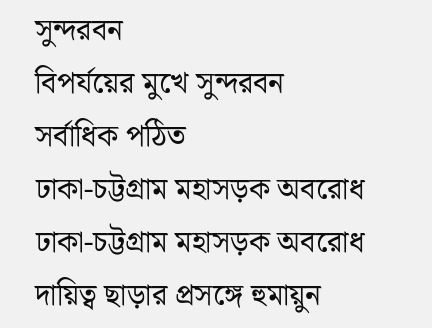সুন্দরবন
বিপর্যয়ের মুখে সুন্দরবন
সর্বাধিক পঠিত
ঢাকা-চট্টগ্রাম মহাসড়ক অবরোধ
ঢাকা-চট্টগ্রাম মহাসড়ক অবরোধ
দায়িত্ব ছাড়ার প্রসঙ্গে হুমায়ুন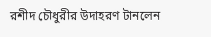রশীদ চৌধুরীর উদাহরণ টানলেন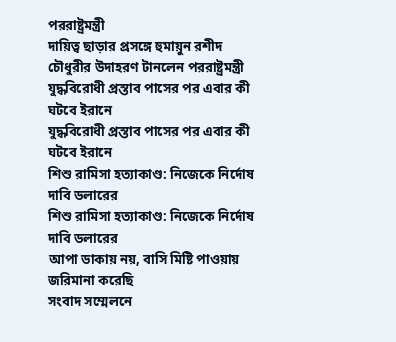পররাষ্ট্রমন্ত্রী
দায়িত্ব ছাড়ার প্রসঙ্গে হুমায়ুন রশীদ চৌধুরীর উদাহরণ টানলেন পররাষ্ট্রমন্ত্রী
যুদ্ধবিরোধী প্রস্তাব পাসের পর এবার কী ঘটবে ইরানে
যুদ্ধবিরোধী প্রস্তাব পাসের পর এবার কী ঘটবে ইরানে
শিশু রামিসা হত্যাকাণ্ড: নিজেকে নির্দোষ দাবি ডলারের
শিশু রামিসা হত্যাকাণ্ড: নিজেকে নির্দোষ দাবি ডলারের
আপা ডাকায় নয়, বাসি মিষ্টি পাওয়ায় জরিমানা করেছি
সংবাদ সম্মেলনে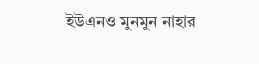ইউএনও মুনমুন নাহার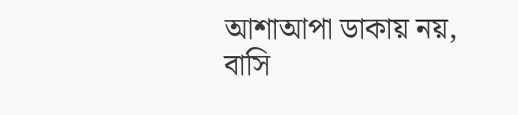আশাআপা ডাকায় নয়, বাসি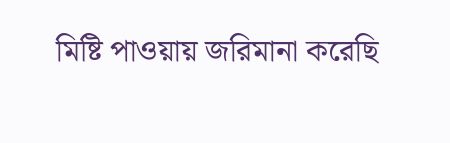মিষ্টি পাওয়ায় জরিমানা করেছি